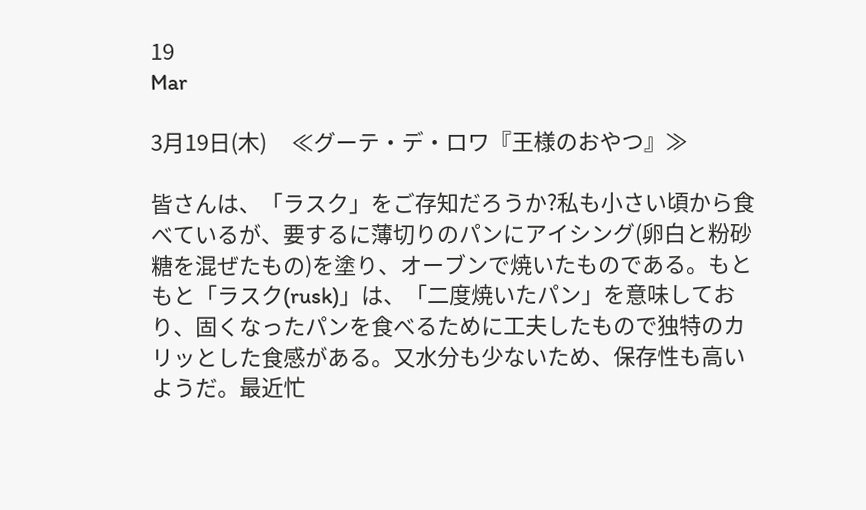19
Mar

3月19日(木)     ≪グーテ・デ・ロワ『王様のおやつ』≫

皆さんは、「ラスク」をご存知だろうか?私も小さい頃から食べているが、要するに薄切りのパンにアイシング(卵白と粉砂糖を混ぜたもの)を塗り、オーブンで焼いたものである。もともと「ラスク(rusk)」は、「二度焼いたパン」を意味しており、固くなったパンを食べるために工夫したもので独特のカリッとした食感がある。又水分も少ないため、保存性も高いようだ。最近忙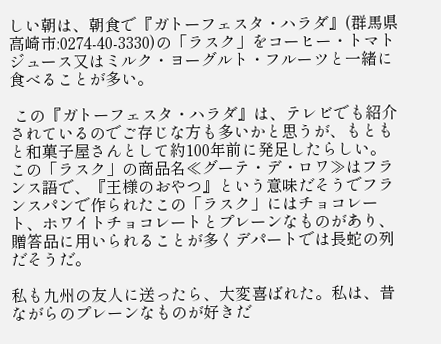しい朝は、朝食で『ガトーフェスタ・ハラダ』(群馬県高崎市:0274-40-3330)の「ラスク」をコーヒー・トマトジュース又はミルク・ヨーグルト・フルーツと一緒に食べることが多い。

 この『ガトーフェスタ・ハラダ』は、テレビでも紹介されているのでご存じな方も多いかと思うが、もともと和菓子屋さんとして約100年前に発足したらしい。この「ラスク」の商品名≪グーテ・デ・ロワ≫はフランス語で、『王様のおやつ』という意味だそうでフランスパンで作られたこの「ラスク」にはチョコレート、ホワイトチョコレートとプレーンなものがあり、贈答品に用いられることが多くデパートでは長蛇の列だそうだ。

私も九州の友人に送ったら、大変喜ばれた。私は、昔ながらのプレーンなものが好きだ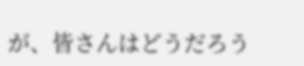が、皆さんはどうだろう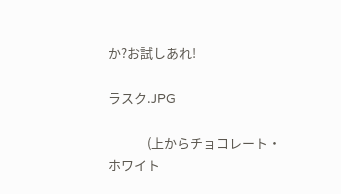か?お試しあれ!

ラスク.JPG

             (上からチョコレート・ホワイト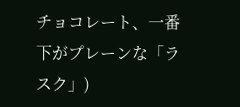チョコレート、一番下がプレーンな「ラスク」)